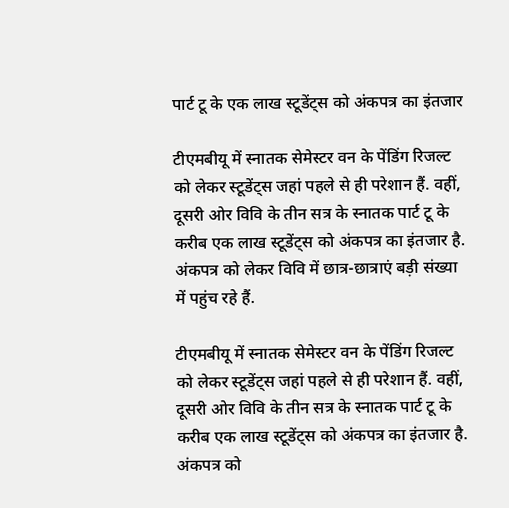पार्ट टू के एक लाख स्टूडेंट्स को अंकपत्र का इंतजार

टीएमबीयू में स्नातक सेमेस्टर वन के पेंडिंग रिजल्ट को लेकर स्टूडेंट्स जहां पहले से ही परेशान हैं. वहीं, दूसरी ओर विवि के तीन सत्र के स्नातक पार्ट टू के करीब एक लाख स्टूडेंट्स को अंकपत्र का इंतजार है. अंकपत्र को लेकर विवि में छात्र-छात्राएं बड़ी संख्या में पहुंच रहे हैं.

टीएमबीयू में स्नातक सेमेस्टर वन के पेंडिंग रिजल्ट को लेकर स्टूडेंट्स जहां पहले से ही परेशान हैं. वहीं, दूसरी ओर विवि के तीन सत्र के स्नातक पार्ट टू के करीब एक लाख स्टूडेंट्स को अंकपत्र का इंतजार है. अंकपत्र को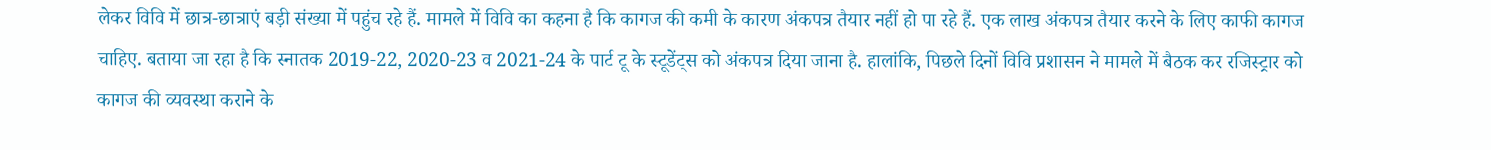लेकर विवि में छात्र-छात्राएं बड़ी संख्या में पहुंच रहे हैं. मामले में विवि का कहना है कि कागज की कमी के कारण अंकपत्र तैयार नहीं हो पा रहे हैं. एक लाख अंकपत्र तैयार करने के लिए काफी कागज चाहिए. बताया जा रहा है कि स्नातक 2019-22, 2020-23 व 2021-24 के पार्ट टू के स्टूडेंट्स को अंकपत्र दिया जाना है. हालांकि, पिछले दिनों विवि प्रशासन ने मामले में बैठक कर रजिस्ट्रार को कागज की व्यवस्था कराने के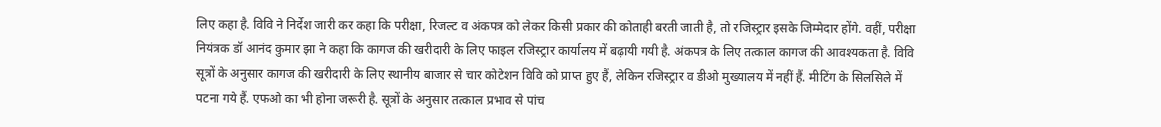लिए कहा है. विवि ने निर्देश जारी कर कहा कि परीक्षा, रिजल्ट व अंकपत्र को लेकर किसी प्रकार की कोताही बरती जाती है, तो रजिस्ट्रार इसके जिम्मेदार होंगे. वहीं, परीक्षा नियंत्रक डॉ आनंद कुमार झा ने कहा कि कागज की खरीदारी के लिए फाइल रजिस्ट्रार कार्यालय में बढ़ायी गयी है. अंकपत्र के लिए तत्काल कागज की आवश्यकता है. विवि सूत्रों के अनुसार कागज की खरीदारी के लिए स्थानीय बाजार से चार कोटेशन विवि को प्राप्त हुए हैं, लेकिन रजिस्ट्रार व डीओ मुख्यालय में नहीं हैं. मीटिंग के सिलसिले में पटना गये हैं. एफओ का भी होना जरूरी है. सूत्रों के अनुसार तत्काल प्रभाव से पांच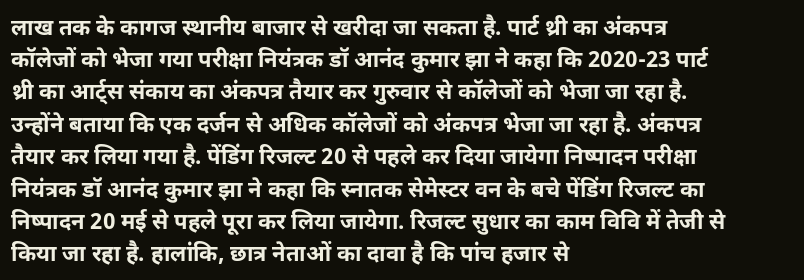लाख तक के कागज स्थानीय बाजार से खरीदा जा सकता है. पार्ट थ्री का अंकपत्र कॉलेजों को भेजा गया परीक्षा नियंत्रक डॉ आनंद कुमार झा ने कहा कि 2020-23 पार्ट थ्री का आर्ट्स संकाय का अंकपत्र तैयार कर गुरुवार से कॉलेजों को भेजा जा रहा है. उन्होंने बताया कि एक दर्जन से अधिक कॉलेजों को अंकपत्र भेजा जा रहा है. अंकपत्र तैयार कर लिया गया है. पेंडिंग रिजल्ट 20 से पहले कर दिया जायेगा निष्पादन परीक्षा नियंत्रक डॉ आनंद कुमार झा ने कहा कि स्नातक सेमेस्टर वन के बचे पेंडिंग रिजल्ट का निष्पादन 20 मई से पहले पूरा कर लिया जायेगा. रिजल्ट सुधार का काम विवि में तेजी से किया जा रहा है. हालांकि, छात्र नेताओं का दावा है कि पांच हजार से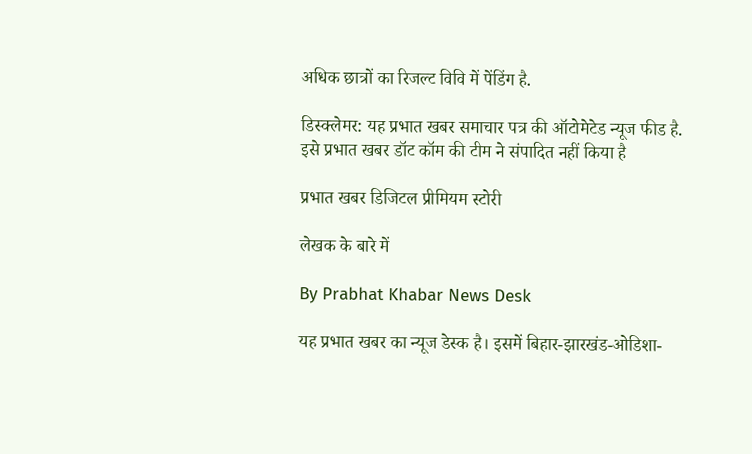अधिक छात्रों का रिजल्ट विवि में पेंडिंग है.

डिस्क्लेमर: यह प्रभात खबर समाचार पत्र की ऑटोमेटेड न्यूज फीड है. इसे प्रभात खबर डॉट कॉम की टीम ने संपादित नहीं किया है

प्रभात खबर डिजिटल प्रीमियम स्टोरी

लेखक के बारे में

By Prabhat Khabar News Desk

यह प्रभात खबर का न्यूज डेस्क है। इसमें बिहार-झारखंड-ओडिशा-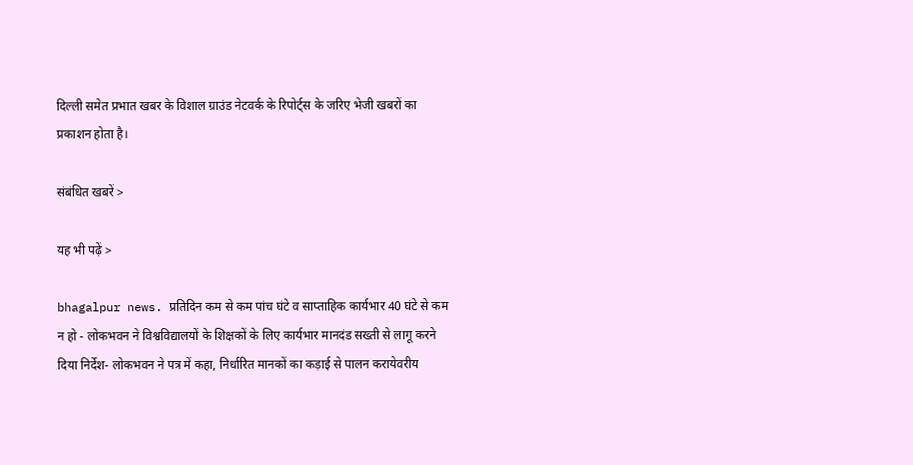दिल्‍ली समेत प्रभात खबर के विशाल ग्राउंड नेटवर्क के रिपोर्ट्स के जरिए भेजी खबरों का प्रकाशन होता है।

संबंधित खबरें >

यह भी पढ़ें >

bhagalpur news. प्रतिदिन कम से कम पांच घंटे व साप्ताहिक कार्यभार 40 घंटे से कम न हो - लोकभवन ने विश्वविद्यालयों के शिक्षकों के लिए कार्यभार मानदंड सख्ती से लागू करने दिया निर्देश- लोकभवन ने पत्र में कहा, निर्धारित मानकों का कड़ाई से पालन करायेवरीय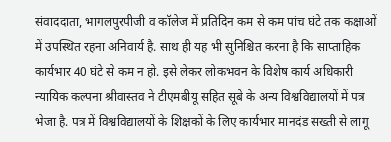संवाददाता, भागलपुरपीजी व कॉलेज में प्रतिदिन कम से कम पांच घंटे तक कक्षाओं में उपस्थित रहना अनिवार्य है. साथ ही यह भी सुनिश्चित करना है कि साप्ताहिक कार्यभार 40 घंटे से कम न हो. इसे लेकर लोकभवन के विशेष कार्य अधिकारी न्यायिक कल्पना श्रीवास्तव ने टीएमबीयू सहित सूबे के अन्य विश्वविद्यालयों में पत्र भेजा है. पत्र में विश्वविद्यालयों के शिक्षकों के लिए कार्यभार मानदंड सख्ती से लागू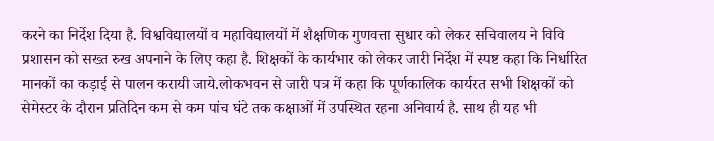करने का निर्देश दिया है. विश्वविद्यालयों व महाविद्यालयों में शैक्षणिक गुणवत्ता सुधार को लेकर सचिवालय ने विवि प्रशासन को सख्त रुख अपनाने के लिए कहा है. शिक्षकों के कार्यभार को लेकर जारी निर्देश में स्पष्ट कहा कि निर्धारित मानकों का कड़ाई से पालन करायी जाये.लोकभवन से जारी पत्र में कहा कि पूर्णकालिक कार्यरत सभी शिक्षकों को सेमेस्टर के दौरान प्रतिदिन कम से कम पांच घंटे तक कक्षाओं में उपस्थित रहना अनिवार्य है. साथ ही यह भी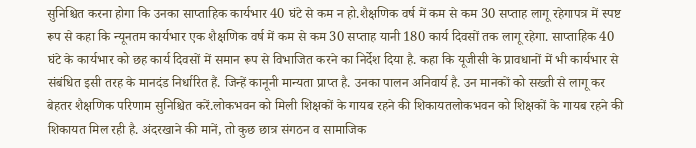सुनिश्चित करना होगा कि उनका साप्ताहिक कार्यभार 40 घंटे से कम न हो.शैक्षणिक वर्ष में कम से कम 30 सप्ताह लागू रहेगापत्र में स्पष्ट रूप से कहा कि न्यूनतम कार्यभार एक शैक्षणिक वर्ष में कम से कम 30 सप्ताह यानी 180 कार्य दिवसों तक लागू रहेगा. साप्ताहिक 40 घंटे के कार्यभार को छह कार्य दिवसों में समान रूप से विभाजित करने का निर्देश दिया है. कहा कि यूजीसी के प्रावधानों में भी कार्यभार से संबंधित इसी तरह के मानदंड निर्धारित हैं. जिन्हें कानूनी मान्यता प्राप्त है. उनका पालन अनिवार्य है. उन मानकों को सख्ती से लागू कर बेहतर शैक्षणिक परिणाम सुनिश्चित करें.लोकभवन को मिली शिक्षकों के गायब रहने की शिकायतलोकभवन को शिक्षकों के गायब रहने की शिकायत मिल रही है. अंदरखाने की मानें, तो कुछ छात्र संगठन व सामाजिक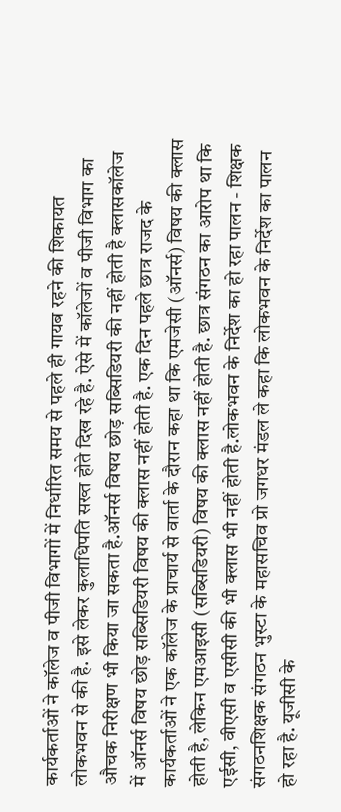कार्यकर्ताओं ने कॉलेज व पीजी विभागों में निर्धारित समय से पहले ही गायब रहने की शिकायत लोकभवन से की है. इसे लेकर कुलाधिपति सख्त होते दिख रहे है. ऐसे में कॉलेजों व पीजी विभाग का औचक निरीक्षण भी किया जा सकता है.ऑनर्स विषय छोड़ सब्सिडियरी की नहीं होती है क्लासकॉलेज में ऑनर्स विषय छोड़ सब्सिडियरी विषय की क्लास नहीं होती है. एक दिन पहले छात्र राजद के कार्यकर्ताओं ने एक कॉलेज के प्राचार्य से वार्ता के दौरान कहा था कि एमजेसी (ऑनर्स) विषय की क्लास होती है, लेकिन एमआइसी (सब्सिडियरी) विषय की क्लास नहीं होती है. छात्र संगठन का आरोप था कि एईसी, वीएसी व एसीसी की भी क्लास भी नहीं होती है.लोकभवन के निर्देश का हो रहा पालन - शिक्षक संगठनशिक्षक संगठन भुस्टा के महासचिव प्रो जगधर मंडल ले कहा कि लोकभवन के निर्देश का पालन हो रहा है. यूजीसी के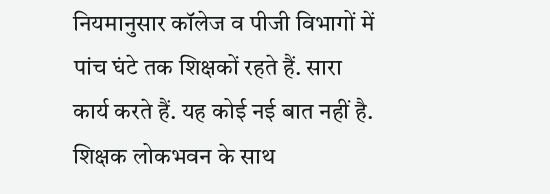नियमानुसार कॉलेज व पीजी विभागों में पांच घंटे तक शिक्षकों रहते हैं. सारा कार्य करते हैं. यह कोई नई बात नहीं है. शिक्षक लोकभवन के साथ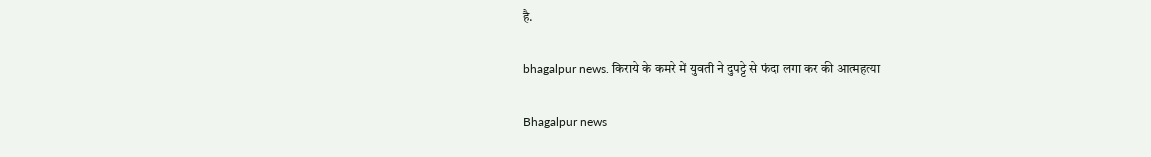है.

bhagalpur news. किराये के कमरे में युवती ने दुपट्टे से फंदा लगा कर की आत्महत्या

Bhagalpur news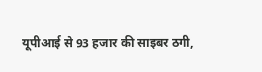यूपीआई से 93 हजार की साइबर ठगी,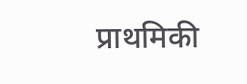प्राथमिकी